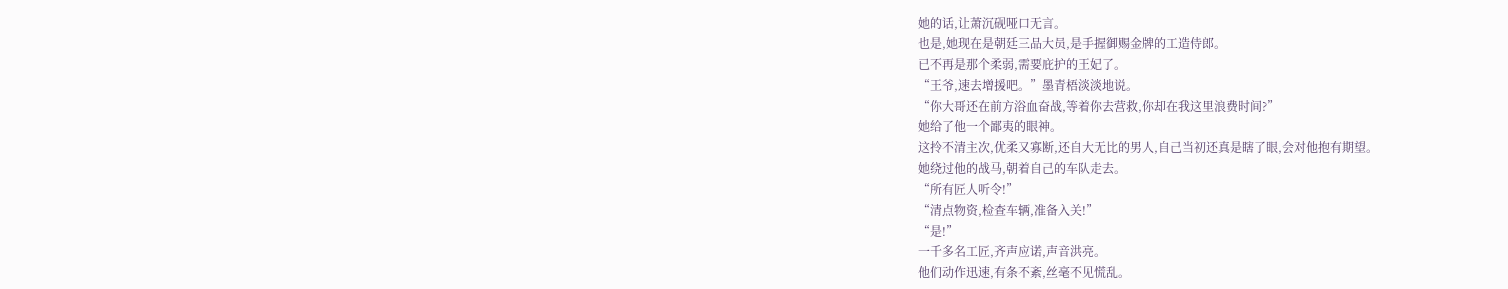她的话,让萧沉砚哑口无言。
也是,她现在是朝廷三品大员,是手握御赐金牌的工造侍郎。
已不再是那个柔弱,需要庇护的王妃了。
“王爷,速去增援吧。”墨青梧淡淡地说。
“你大哥还在前方浴血奋战,等着你去营救,你却在我这里浪费时间?”
她给了他一个鄙夷的眼神。
这拎不清主次,优柔又寡断,还自大无比的男人,自己当初还真是瞎了眼,会对他抱有期望。
她绕过他的战马,朝着自己的车队走去。
“所有匠人听令!”
“清点物资,检查车辆,准备入关!”
“是!”
一千多名工匠,齐声应诺,声音洪亮。
他们动作迅速,有条不紊,丝毫不见慌乱。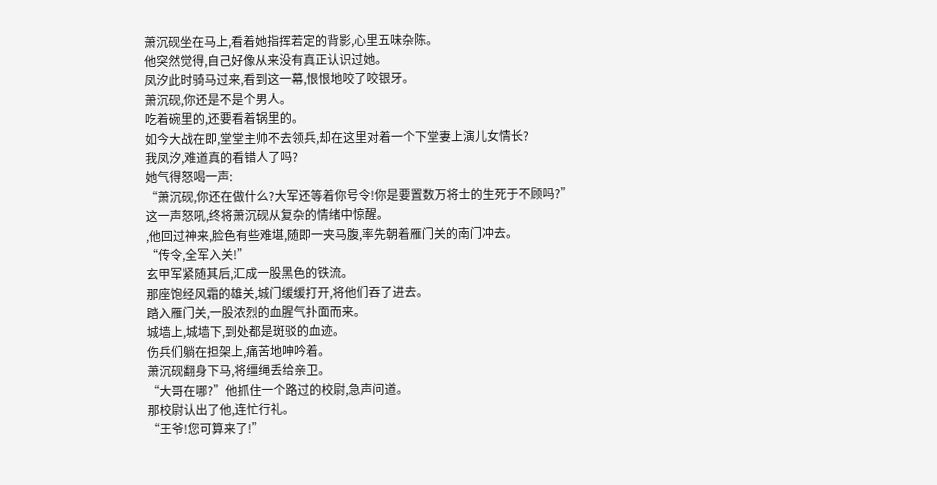萧沉砚坐在马上,看着她指挥若定的背影,心里五味杂陈。
他突然觉得,自己好像从来没有真正认识过她。
凤汐此时骑马过来,看到这一幕,恨恨地咬了咬银牙。
萧沉砚,你还是不是个男人。
吃着碗里的,还要看着锅里的。
如今大战在即,堂堂主帅不去领兵,却在这里对着一个下堂妻上演儿女情长?
我凤汐,难道真的看错人了吗?
她气得怒喝一声:
“萧沉砚,你还在做什么?大军还等着你号令!你是要置数万将士的生死于不顾吗?”
这一声怒吼,终将萧沉砚从复杂的情绪中惊醒。
,他回过神来,脸色有些难堪,随即一夹马腹,率先朝着雁门关的南门冲去。
“传令,全军入关!”
玄甲军紧随其后,汇成一股黑色的铁流。
那座饱经风霜的雄关,城门缓缓打开,将他们吞了进去。
踏入雁门关,一股浓烈的血腥气扑面而来。
城墙上,城墙下,到处都是斑驳的血迹。
伤兵们躺在担架上,痛苦地呻吟着。
萧沉砚翻身下马,将缰绳丢给亲卫。
“大哥在哪?”他抓住一个路过的校尉,急声问道。
那校尉认出了他,连忙行礼。
“王爷!您可算来了!”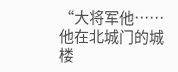“大将军他……他在北城门的城楼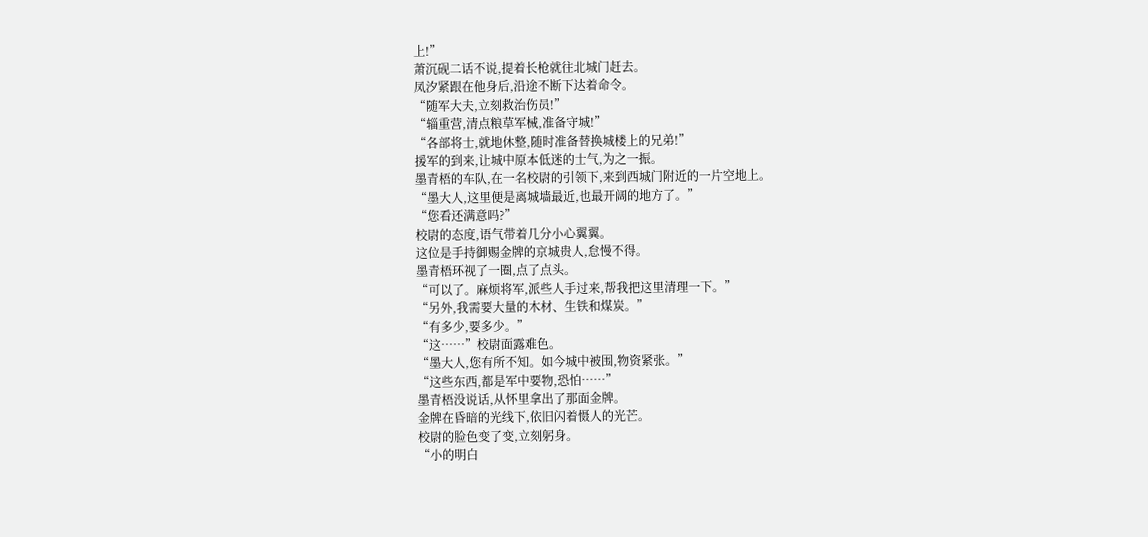上!”
萧沉砚二话不说,提着长枪就往北城门赶去。
凤汐紧跟在他身后,沿途不断下达着命令。
“随军大夫,立刻救治伤员!”
“辎重营,清点粮草军械,准备守城!”
“各部将士,就地休整,随时准备替换城楼上的兄弟!”
援军的到来,让城中原本低迷的士气,为之一振。
墨青梧的车队,在一名校尉的引领下,来到西城门附近的一片空地上。
“墨大人,这里便是离城墙最近,也最开阔的地方了。”
“您看还满意吗?”
校尉的态度,语气带着几分小心翼翼。
这位是手持御赐金牌的京城贵人,怠慢不得。
墨青梧环视了一圈,点了点头。
“可以了。麻烦将军,派些人手过来,帮我把这里清理一下。”
“另外,我需要大量的木材、生铁和煤炭。”
“有多少,要多少。”
“这……”校尉面露难色。
“墨大人,您有所不知。如今城中被围,物资紧张。”
“这些东西,都是军中要物,恐怕……”
墨青梧没说话,从怀里拿出了那面金牌。
金牌在昏暗的光线下,依旧闪着慑人的光芒。
校尉的脸色变了变,立刻躬身。
“小的明白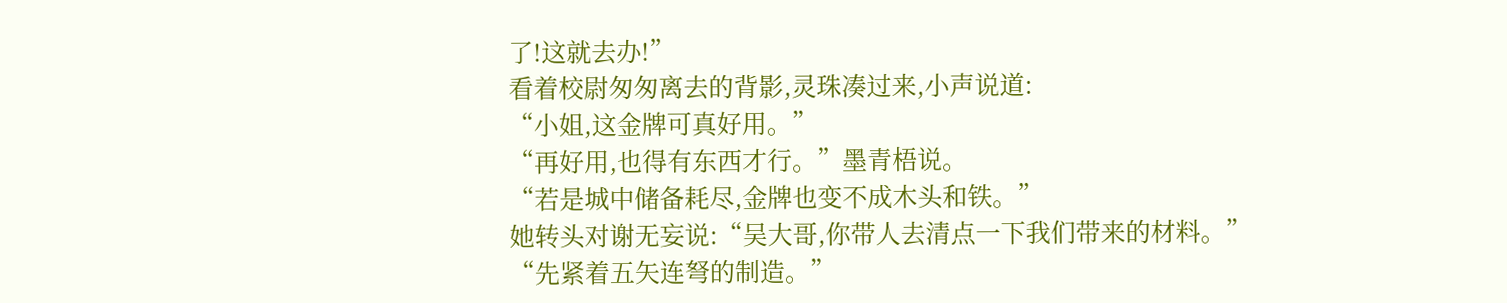了!这就去办!”
看着校尉匆匆离去的背影,灵珠凑过来,小声说道:
“小姐,这金牌可真好用。”
“再好用,也得有东西才行。”墨青梧说。
“若是城中储备耗尽,金牌也变不成木头和铁。”
她转头对谢无妄说:“吴大哥,你带人去清点一下我们带来的材料。”
“先紧着五矢连弩的制造。”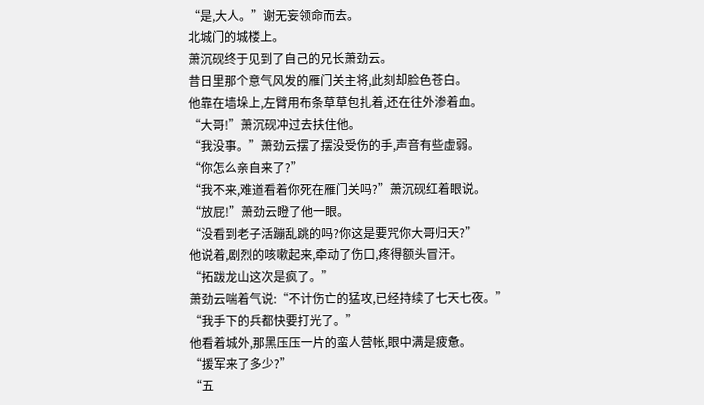“是,大人。”谢无妄领命而去。
北城门的城楼上。
萧沉砚终于见到了自己的兄长萧劲云。
昔日里那个意气风发的雁门关主将,此刻却脸色苍白。
他靠在墙垛上,左臂用布条草草包扎着,还在往外渗着血。
“大哥!”萧沉砚冲过去扶住他。
“我没事。”萧劲云摆了摆没受伤的手,声音有些虚弱。
“你怎么亲自来了?”
“我不来,难道看着你死在雁门关吗?”萧沉砚红着眼说。
“放屁!”萧劲云瞪了他一眼。
“没看到老子活蹦乱跳的吗?你这是要咒你大哥归天?”
他说着,剧烈的咳嗽起来,牵动了伤口,疼得额头冒汗。
“拓跋龙山这次是疯了。”
萧劲云喘着气说:“不计伤亡的猛攻,已经持续了七天七夜。”
“我手下的兵都快要打光了。”
他看着城外,那黑压压一片的蛮人营帐,眼中满是疲惫。
“援军来了多少?”
“五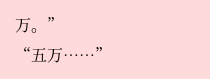万。”
“五万……”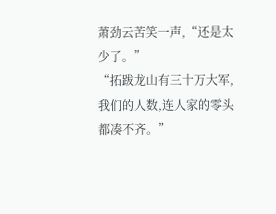萧劲云苦笑一声,“还是太少了。”
“拓跋龙山有三十万大军,我们的人数,连人家的零头都凑不齐。”